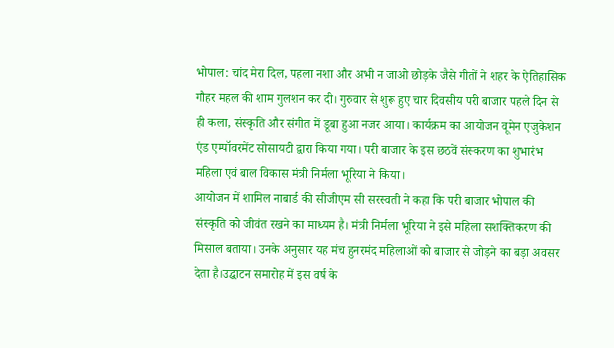भोपाल: चांद मेरा दिल, पहला नशा और अभी न जाओ छोड़के जैसे गीतों ने शहर के ऐतिहासिक गौहर महल की शाम गुलशन कर दी। गुरुवार से शुरू हुए चार दिवसीय परी बाजार पहले दिन से ही कला, संस्कृति और संगीत में डूबा हुआ नजर आया। कार्यक्रम का आयोजन वूमेन एजुकेशन एंड एम्पॉवरमेंट सोसायटी द्वारा किया गया। परी बाजार के इस छठवें संस्करण का शुभारंभ महिला एवं बाल विकास मंत्री निर्मला भूरिया ने किया।
आयोजन में शामिल नाबार्ड की सीजीएम सी सरस्वती ने कहा कि परी बाजार भोपाल की संस्कृति को जीवंत रखने का माध्यम है। मंत्री निर्मला भूरिया ने इसे महिला सशक्तिकरण की मिसाल बताया। उनके अनुसार यह मंच हुनरमंद महिलाओं को बाजार से जोड़ने का बड़ा अवसर देता है।उद्घाटन समारोह में इस वर्ष के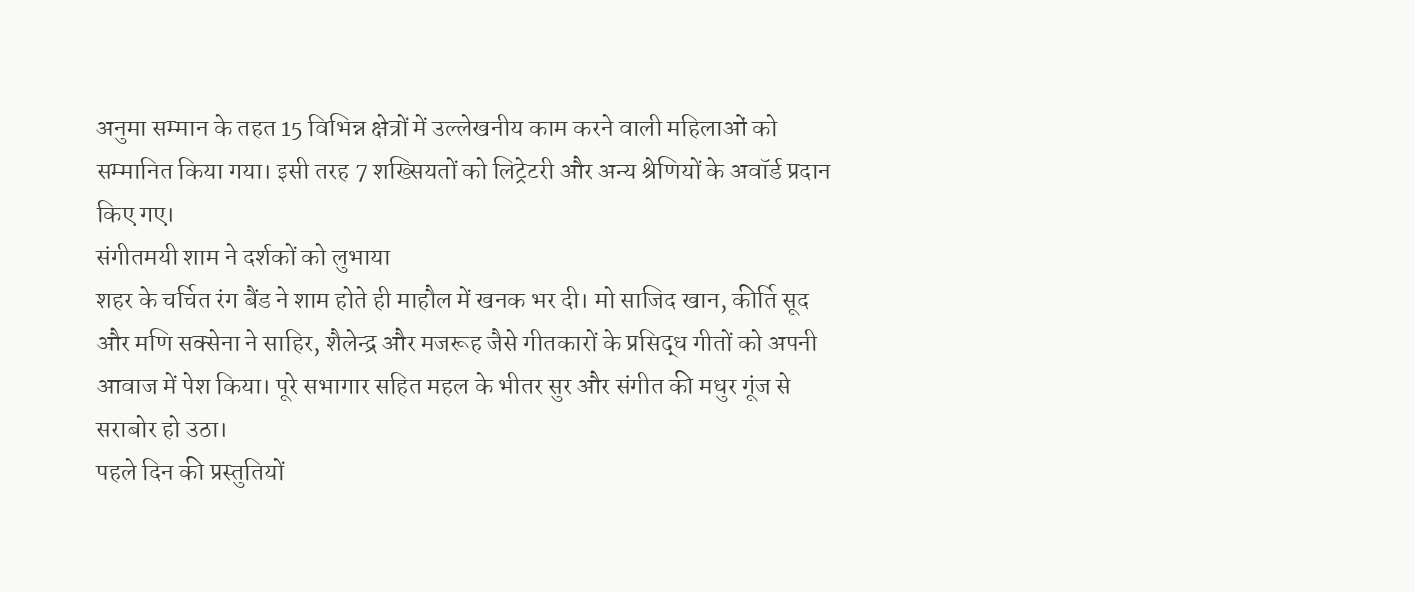अनुमा सम्मान के तहत 15 विभिन्न क्षेत्रों में उल्लेखनीय काम करने वाली महिलाओं को सम्मानित किया गया। इसी तरह 7 शख्सियतों को लिट्रेटरी और अन्य श्रेणियों के अवॉर्ड प्रदान किए गए।
संगीतमयी शाम ने दर्शकों को लुभाया
शहर के चर्चित रंग बैंड ने शाम होते ही माहौल में खनक भर दी। मो साजिद खान, कीर्ति सूद और मणि सक्सेना ने साहिर, शैलेन्द्र और मजरूह जैसे गीतकारों के प्रसिद्ध गीतों को अपनी आवाज में पेश किया। पूरे सभागार सहित महल के भीतर सुर और संगीत की मधुर गूंज से सराबोर हो उठा।
पहले दिन की प्रस्तुतियों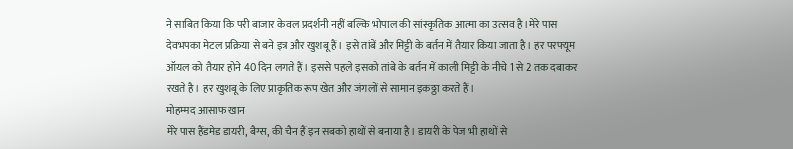ने साबित किया कि परी बाजार केवल प्रदर्शनी नहीं बल्कि भोपाल की सांस्कृतिक आत्मा का उत्सव है।मेरे पास देवभपका मेटल प्रक्रिया से बने इत्र और खुशबू हैं। इसे तांबें और मिट्टी के बर्तन में तैयार किया जाता है। हर परफ्यूम ऑयल को तैयार होने 40 दिन लगते हैं। इससे पहले इसको तांबे के बर्तन में काली मिट्टी के नीचे 1 से 2 तक दबाकर रखते है। हर खुशबू के लिए प्राकृतिक रूप खेत और जंगलों से सामान इकठ्ठा करते हैं।
मोहम्मद आसाफ खान
मेरे पास हैंडमेड डायरी, बैग्स, की चैन हैं इन सबको हाथों से बनाया है। डायरी के पेज भी हाथों से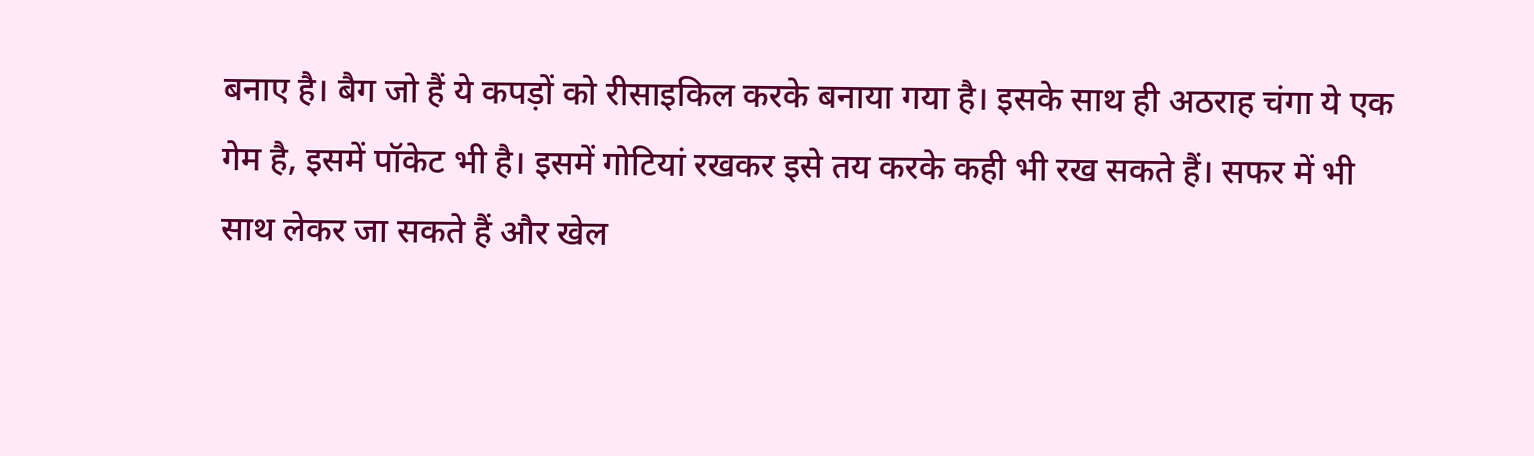बनाए है। बैग जो हैं ये कपड़ों को रीसाइकिल करके बनाया गया है। इसके साथ ही अठराह चंगा ये एक गेम है, इसमें पॉकेट भी है। इसमें गोटियां रखकर इसे तय करके कही भी रख सकते हैं। सफर में भी साथ लेकर जा सकते हैं और खेल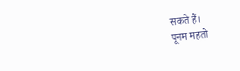सकते हैं।
पूनम महतो